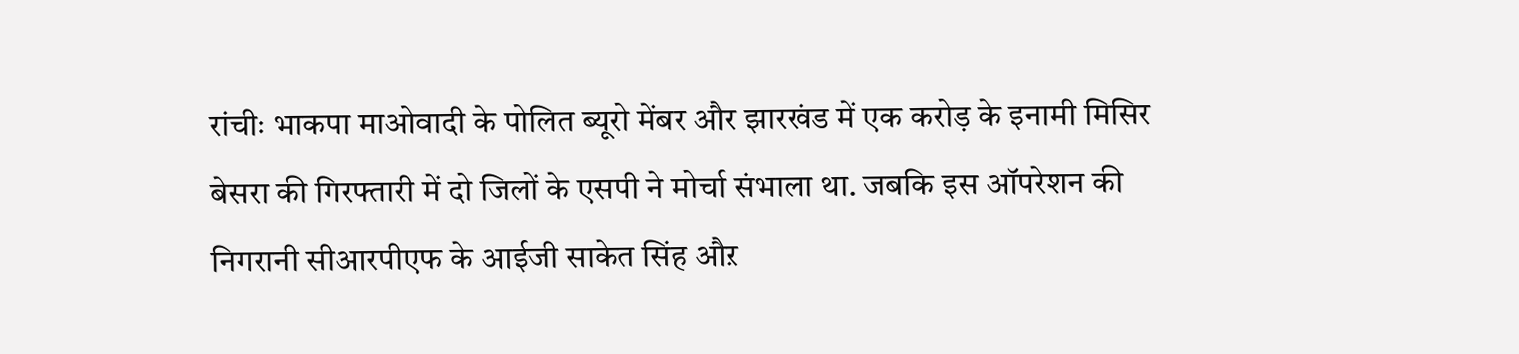रांचीः भाकपा माओवादी के पोलित ब्यूरो मेंबर और झारखंड में एक करोड़ के इनामी मिसिर बेसरा की गिरफ्तारी में दो जिलों के एसपी ने मोर्चा संभाला था. जबकि इस ऑपरेशन की निगरानी सीआरपीएफ के आईजी साकेत सिंह औऱ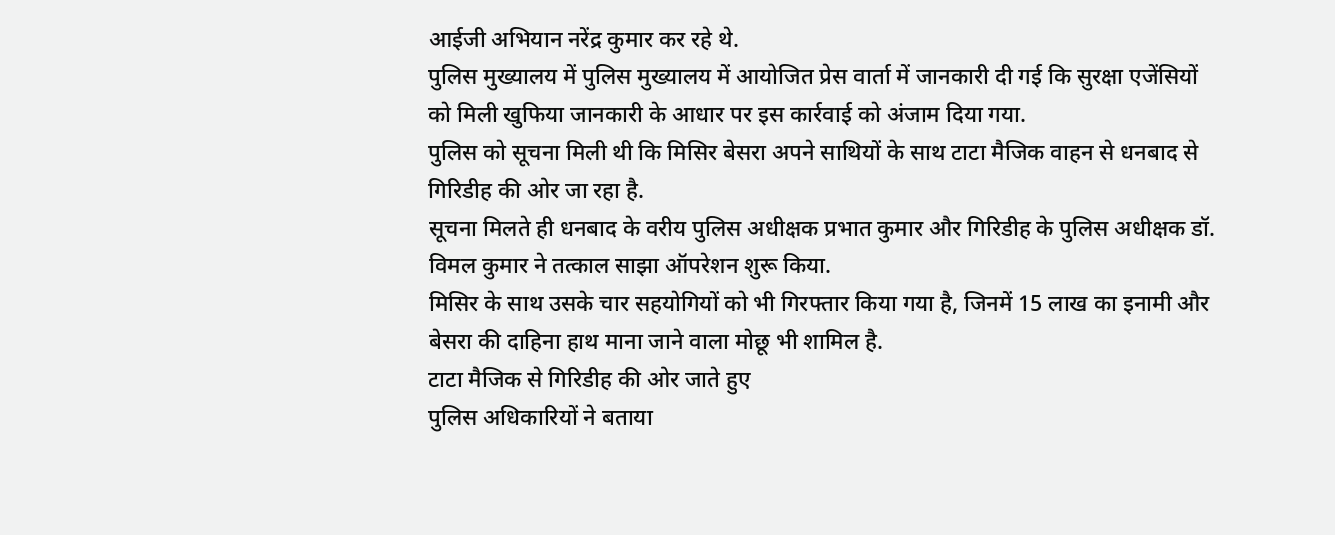आईजी अभियान नरेंद्र कुमार कर रहे थे.
पुलिस मुख्यालय में पुलिस मुख्यालय में आयोजित प्रेस वार्ता में जानकारी दी गई कि सुरक्षा एजेंसियों को मिली खुफिया जानकारी के आधार पर इस कार्रवाई को अंजाम दिया गया.
पुलिस को सूचना मिली थी कि मिसिर बेसरा अपने साथियों के साथ टाटा मैजिक वाहन से धनबाद से गिरिडीह की ओर जा रहा है.
सूचना मिलते ही धनबाद के वरीय पुलिस अधीक्षक प्रभात कुमार और गिरिडीह के पुलिस अधीक्षक डॉ. विमल कुमार ने तत्काल साझा ऑपरेशन शुरू किया.
मिसिर के साथ उसके चार सहयोगियों को भी गिरफ्तार किया गया है, जिनमें 15 लाख का इनामी और बेसरा की दाहिना हाथ माना जाने वाला मोछू भी शामिल है.
टाटा मैजिक से गिरिडीह की ओर जाते हुए
पुलिस अधिकारियों ने बताया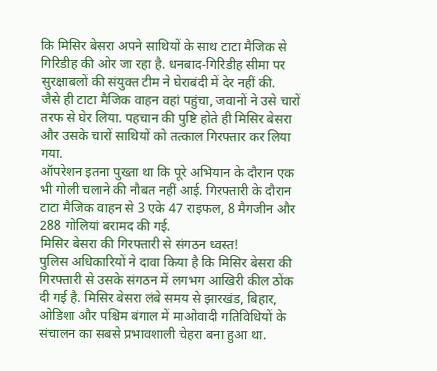कि मिसिर बेसरा अपने साथियों के साथ टाटा मैजिक से गिरिडीह की ओर जा रहा है. धनबाद-गिरिडीह सीमा पर सुरक्षाबलों की संयुक्त टीम ने घेराबंदी में देर नहीं की.
जैसे ही टाटा मैजिक वाहन वहां पहुंचा, जवानों ने उसे चारों तरफ से घेर लिया. पहचान की पुष्टि होते ही मिसिर बेसरा और उसके चारों साथियों को तत्काल गिरफ्तार कर लिया गया.
ऑपरेशन इतना पुख्ता था कि पूरे अभियान के दौरान एक भी गोली चलाने की नौबत नहीं आई. गिरफ्तारी के दौरान टाटा मैजिक वाहन से 3 एके 47 राइफल, 8 मैगजीन और 288 गोलियां बरामद की गई.
मिसिर बेसरा की गिरफ्तारी से संगठन ध्वस्त!
पुलिस अधिकारियों ने दावा किया है कि मिसिर बेसरा की गिरफ्तारी से उसके संगठन में लगभग आखिरी कील ठोंक दी गई है. मिसिर बेसरा लंबे समय से झारखंड, बिहार, ओडिशा और पश्चिम बंगाल में माओवादी गतिविधियों के संचालन का सबसे प्रभावशाली चेहरा बना हुआ था.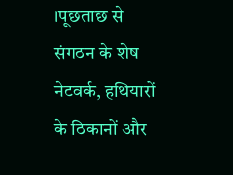।पूछताछ से संगठन के शेष नेटवर्क, हथियारों के ठिकानों और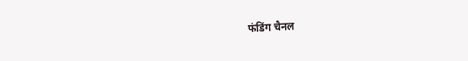फंडिंग चैनल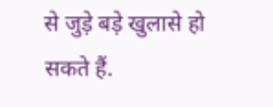से जुड़े बड़े खुलासे हो सकते हैं.